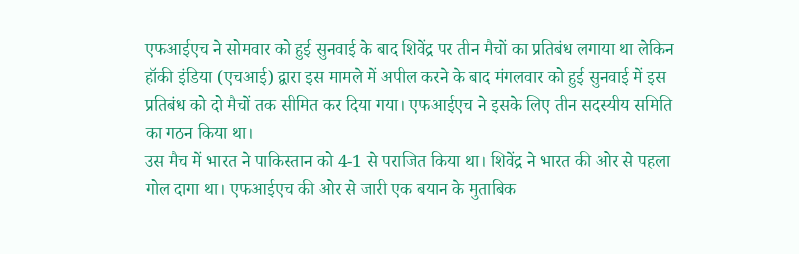एफआईएच ने सोमवार को हुई सुनवाई के बाद शिवेंद्र पर तीन मैचों का प्रतिबंध लगाया था लेकिन हॉकी इंडिया (एचआई) द्वारा इस मामले में अपील करने के बाद मंगलवार को हुई सुनवाई में इस प्रतिबंध को दो मैचों तक सीमित कर दिया गया। एफआईएच ने इसके लिए तीन सदस्यीय समिति का गठन किया था।
उस मैच में भारत ने पाकिस्तान को 4-1 से पराजित किया था। शिवेंद्र ने भारत की ओर से पहला गोल दागा था। एफआईएच की ओर से जारी एक बयान के मुताबिक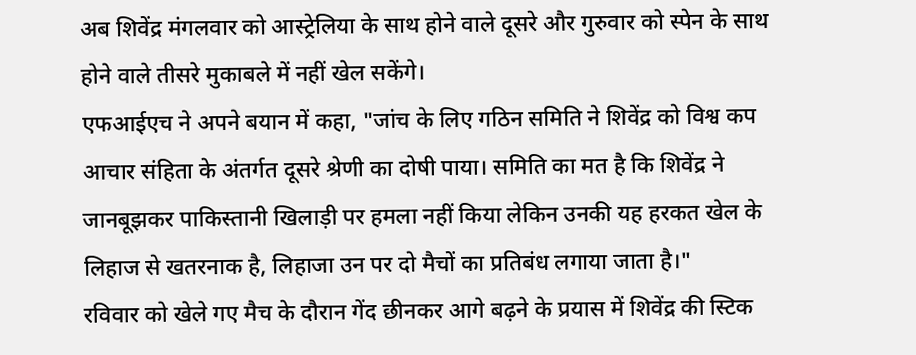अब शिवेंद्र मंगलवार को आस्ट्रेलिया के साथ होने वाले दूसरे और गुरुवार को स्पेन के साथ होने वाले तीसरे मुकाबले में नहीं खेल सकेंगे।
एफआईएच ने अपने बयान में कहा, "जांच के लिए गठिन समिति ने शिवेंद्र को विश्व कप आचार संहिता के अंतर्गत दूसरे श्रेणी का दोषी पाया। समिति का मत है कि शिवेंद्र ने जानबूझकर पाकिस्तानी खिलाड़ी पर हमला नहीं किया लेकिन उनकी यह हरकत खेल के लिहाज से खतरनाक है, लिहाजा उन पर दो मैचों का प्रतिबंध लगाया जाता है।"
रविवार को खेले गए मैच के दौरान गेंद छीनकर आगे बढ़ने के प्रयास में शिवेंद्र की स्टिक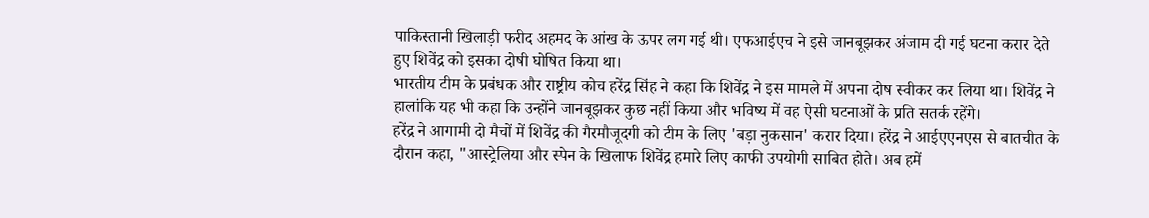पाकिस्तानी खिलाड़ी फरीद अहमद के आंख के ऊपर लग गई थी। एफआईएच ने इसे जानबूझकर अंजाम दी गई घटना करार देते हुए शिवेंद्र को इसका दोषी घोषित किया था।
भारतीय टीम के प्रबंधक और राष्ट्रीय कोच हरेंद्र सिंह ने कहा कि शिवेंद्र ने इस मामले में अपना दोष स्वीकर कर लिया था। शिवेंद्र ने हालांकि यह भी कहा कि उन्होंने जानबूझकर कुछ नहीं किया और भविष्य में वह ऐसी घटनाओं के प्रति सतर्क रहेंगे।
हरेंद्र ने आगामी दो मैचों में शिवेंद्र की गैरमौजूदगी को टीम के लिए 'बड़ा नुकसान' करार दिया। हरेंद्र ने आईएएनएस से बातचीत के दौरान कहा, "आस्ट्रेलिया और स्पेन के खिलाफ शिवेंद्र हमारे लिए काफी उपयोगी साबित होते। अब हमें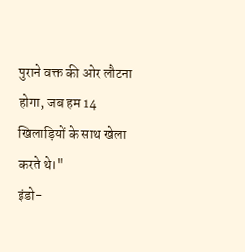पुराने वक्त की ओर लौटना होगा, जब हम 14 खिलाड़ियों के साथ खेला करते थे।"
इंडो-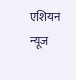एशियन न्यूज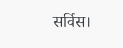सर्विस।